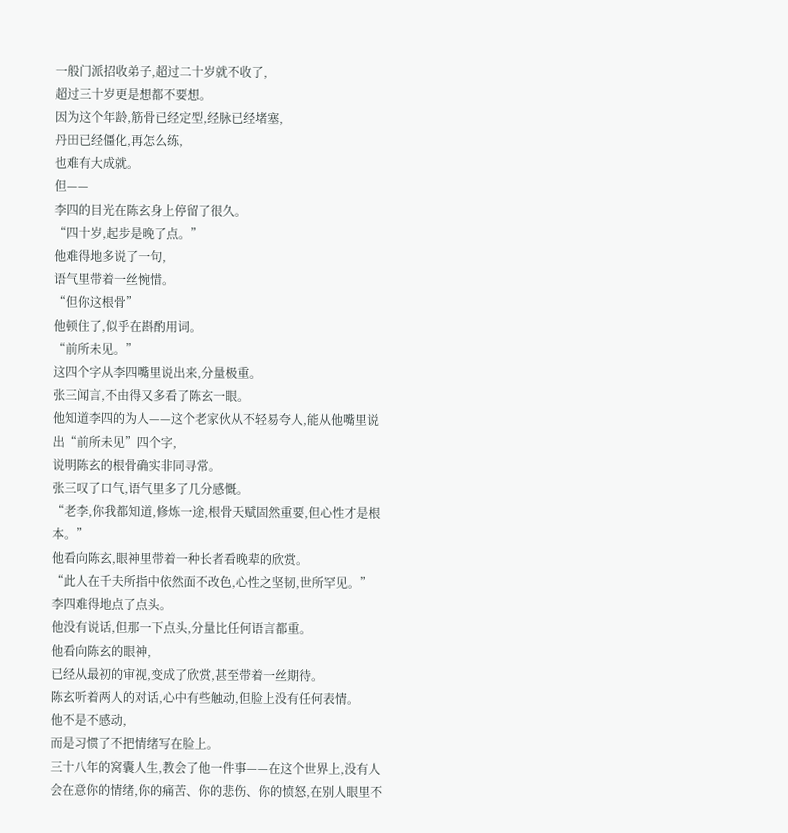一般门派招收弟子,超过二十岁就不收了,
超过三十岁更是想都不要想。
因为这个年龄,筋骨已经定型,经脉已经堵塞,
丹田已经僵化,再怎么练,
也难有大成就。
但——
李四的目光在陈玄身上停留了很久。
“四十岁,起步是晚了点。”
他难得地多说了一句,
语气里带着一丝惋惜。
“但你这根骨”
他顿住了,似乎在斟酌用词。
“前所未见。”
这四个字从李四嘴里说出来,分量极重。
张三闻言,不由得又多看了陈玄一眼。
他知道李四的为人——这个老家伙从不轻易夸人,能从他嘴里说出“前所未见”四个字,
说明陈玄的根骨确实非同寻常。
张三叹了口气,语气里多了几分感慨。
“老李,你我都知道,修炼一途,根骨天赋固然重要,但心性才是根本。”
他看向陈玄,眼神里带着一种长者看晚辈的欣赏。
“此人在千夫所指中依然面不改色,心性之坚韧,世所罕见。”
李四难得地点了点头。
他没有说话,但那一下点头,分量比任何语言都重。
他看向陈玄的眼神,
已经从最初的审视,变成了欣赏,甚至带着一丝期待。
陈玄听着两人的对话,心中有些触动,但脸上没有任何表情。
他不是不感动,
而是习惯了不把情绪写在脸上。
三十八年的窝囊人生,教会了他一件事——在这个世界上,没有人会在意你的情绪,你的痛苦、你的悲伤、你的愤怒,在别人眼里不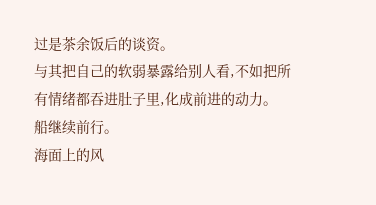过是茶余饭后的谈资。
与其把自己的软弱暴露给别人看,不如把所有情绪都吞进肚子里,化成前进的动力。
船继续前行。
海面上的风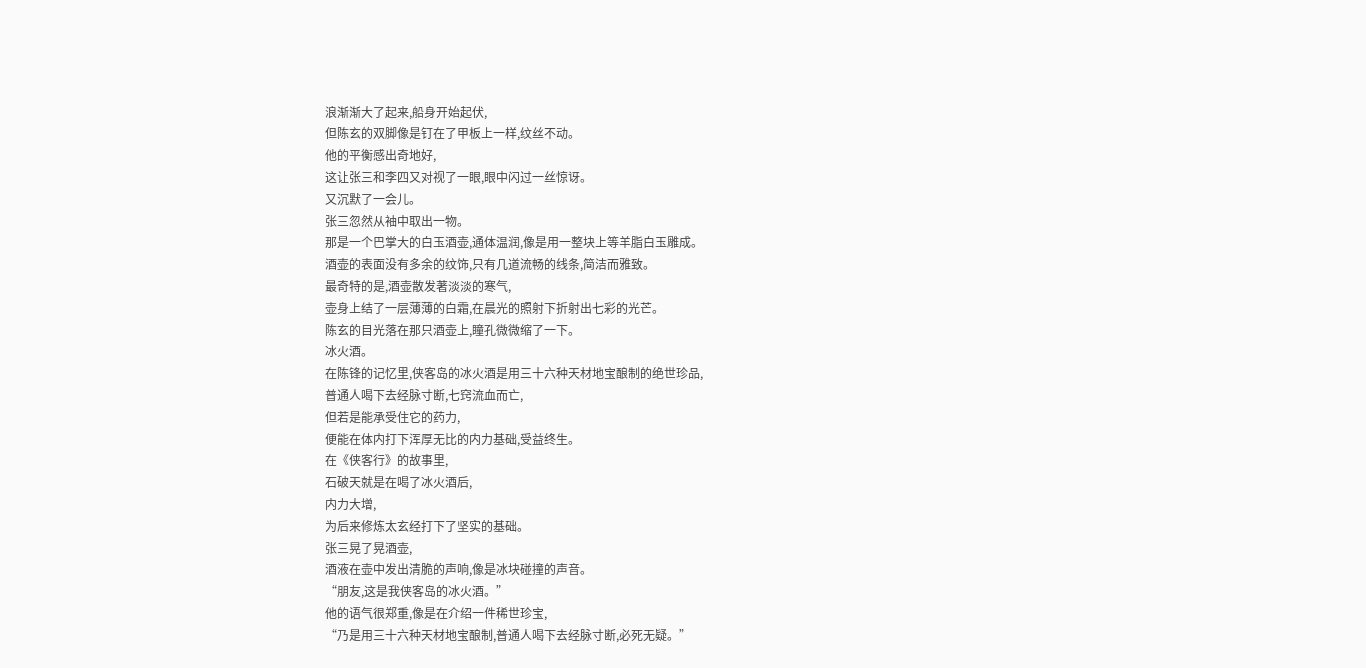浪渐渐大了起来,船身开始起伏,
但陈玄的双脚像是钉在了甲板上一样,纹丝不动。
他的平衡感出奇地好,
这让张三和李四又对视了一眼,眼中闪过一丝惊讶。
又沉默了一会儿。
张三忽然从袖中取出一物。
那是一个巴掌大的白玉酒壶,通体温润,像是用一整块上等羊脂白玉雕成。
酒壶的表面没有多余的纹饰,只有几道流畅的线条,简洁而雅致。
最奇特的是,酒壶散发著淡淡的寒气,
壶身上结了一层薄薄的白霜,在晨光的照射下折射出七彩的光芒。
陈玄的目光落在那只酒壶上,瞳孔微微缩了一下。
冰火酒。
在陈锋的记忆里,侠客岛的冰火酒是用三十六种天材地宝酿制的绝世珍品,
普通人喝下去经脉寸断,七窍流血而亡,
但若是能承受住它的药力,
便能在体内打下浑厚无比的内力基础,受益终生。
在《侠客行》的故事里,
石破天就是在喝了冰火酒后,
内力大增,
为后来修炼太玄经打下了坚实的基础。
张三晃了晃酒壶,
酒液在壶中发出清脆的声响,像是冰块碰撞的声音。
“朋友,这是我侠客岛的冰火酒。”
他的语气很郑重,像是在介绍一件稀世珍宝,
“乃是用三十六种天材地宝酿制,普通人喝下去经脉寸断,必死无疑。”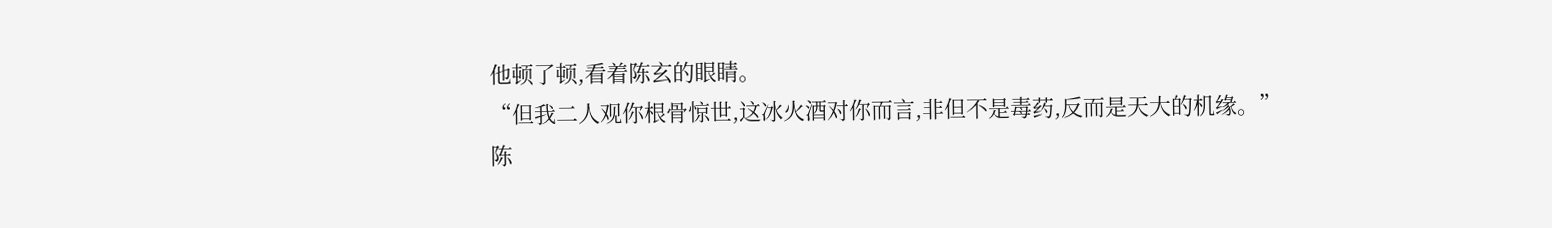他顿了顿,看着陈玄的眼睛。
“但我二人观你根骨惊世,这冰火酒对你而言,非但不是毒药,反而是天大的机缘。”
陈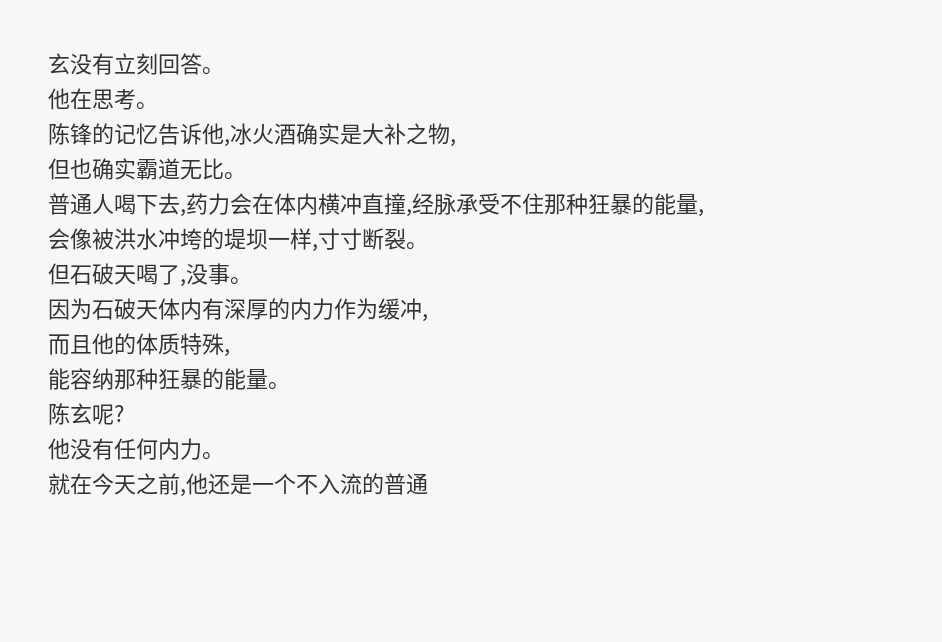玄没有立刻回答。
他在思考。
陈锋的记忆告诉他,冰火酒确实是大补之物,
但也确实霸道无比。
普通人喝下去,药力会在体内横冲直撞,经脉承受不住那种狂暴的能量,
会像被洪水冲垮的堤坝一样,寸寸断裂。
但石破天喝了,没事。
因为石破天体内有深厚的内力作为缓冲,
而且他的体质特殊,
能容纳那种狂暴的能量。
陈玄呢?
他没有任何内力。
就在今天之前,他还是一个不入流的普通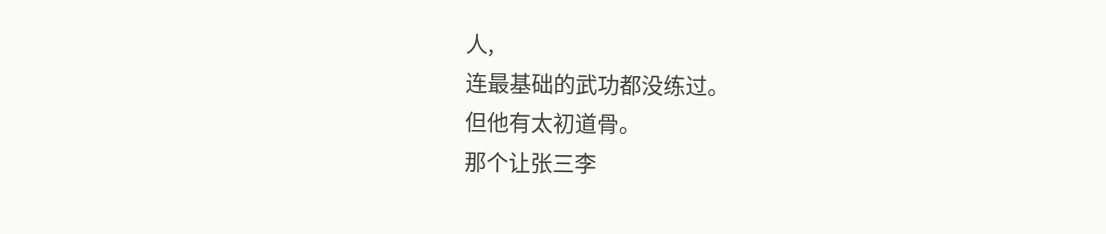人,
连最基础的武功都没练过。
但他有太初道骨。
那个让张三李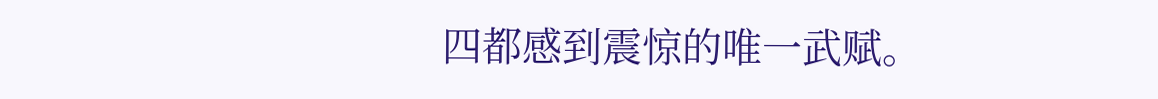四都感到震惊的唯一武赋。